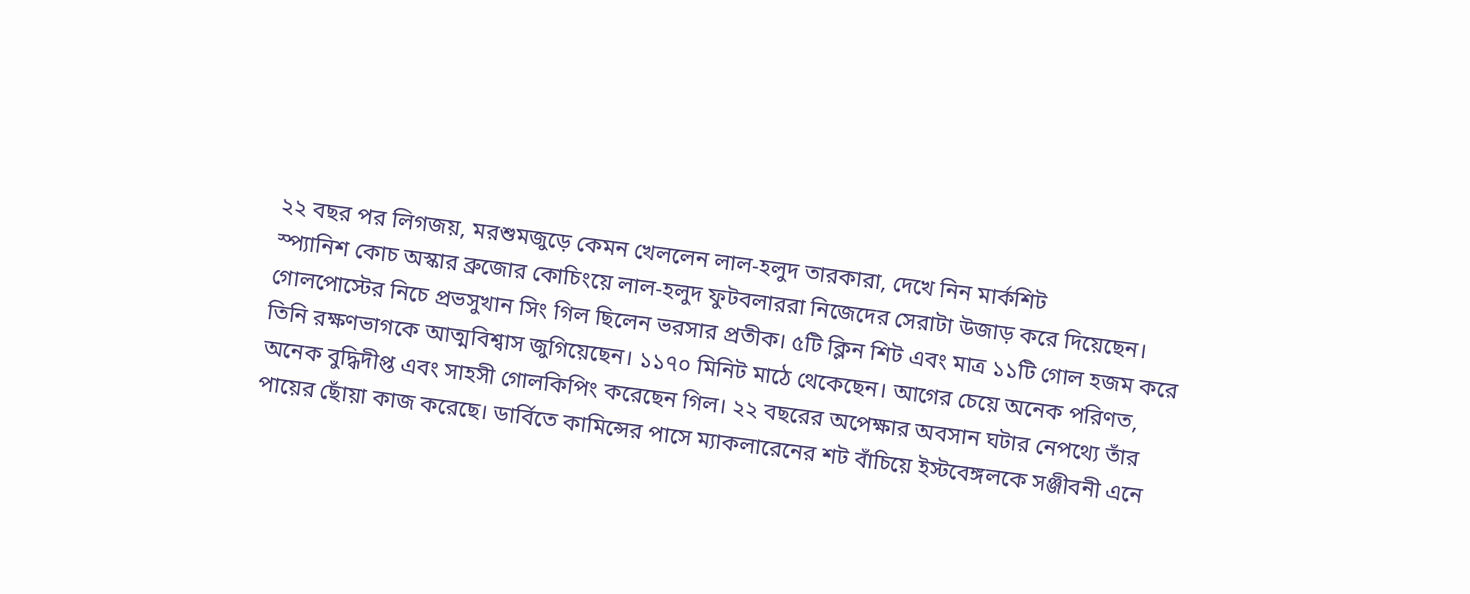২২ বছর পর লিগজয়, মরশুমজুড়ে কেমন খেললেন লাল-হলুদ তারকারা, দেখে নিন মার্কশিট
স্প্যানিশ কোচ অস্কার ব্রুজোর কোচিংয়ে লাল-হলুদ ফুটবলাররা নিজেদের সেরাটা উজাড় করে দিয়েছেন।
গোলপোস্টের নিচে প্রভসুখান সিং গিল ছিলেন ভরসার প্রতীক। ৫টি ক্লিন শিট এবং মাত্র ১১টি গোল হজম করে তিনি রক্ষণভাগকে আত্মবিশ্বাস জুগিয়েছেন। ১১৭০ মিনিট মাঠে থেকেছেন। আগের চেয়ে অনেক পরিণত, অনেক বুদ্ধিদীপ্ত এবং সাহসী গোলকিপিং করেছেন গিল। ২২ বছরের অপেক্ষার অবসান ঘটার নেপথ্যে তাঁর পায়ের ছোঁয়া কাজ করেছে। ডার্বিতে কামিন্সের পাসে ম্যাকলারেনের শট বাঁচিয়ে ইস্টবেঙ্গলকে সঞ্জীবনী এনে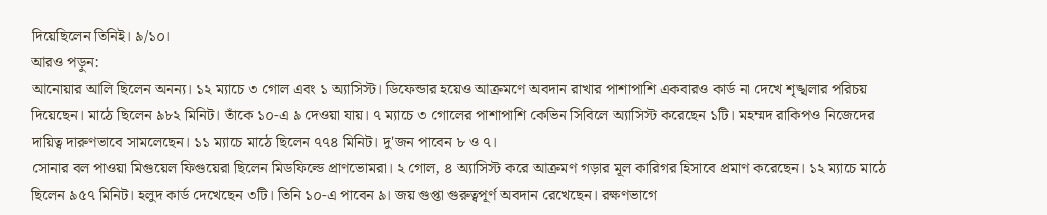দিয়েছিলেন তিনিই। ৯/১০।
আরও পড়ুন:
আনোয়ার আলি ছিলেন অনন্য। ১২ ম্যাচে ৩ গোল এবং ১ অ্যাসিস্ট। ডিফেন্ডার হয়েও আক্রমণে অবদান রাখার পাশাপাশি একবারও কার্ড না দেখে শৃঙ্খলার পরিচয় দিয়েছেন। মাঠে ছিলেন ৯৮২ মিনিট। তাঁকে ১০-এ ৯ দেওয়া যায়। ৭ ম্যাচে ৩ গোলের পাশাপাশি কেভিন সিবিলে অ্যাসিস্ট করেছেন ১টি। মহম্মদ রাকিপও নিজেদের দায়িত্ব দারুণভাবে সামলেছেন। ১১ ম্যাচে মাঠে ছিলেন ৭৭৪ মিনিট। দু'জন পাবেন ৮ ও ৭।
সোনার বল পাওয়া মিগুয়েল ফিগুয়েরা ছিলেন মিডফিল্ডে প্রাণভোমরা। ২ গোল, ৪ অ্যাসিস্ট করে আক্রমণ গড়ার মূল কারিগর হিসাবে প্রমাণ করেছেন। ১২ ম্যাচে মাঠে ছিলেন ৯৫৭ মিনিট। হলুদ কার্ড দেখেছেন ৩টি। তিনি ১০-এ পাবেন ৯। জয় গুপ্তা গুরুত্বপূর্ণ অবদান রেখেছেন। রক্ষণভাগে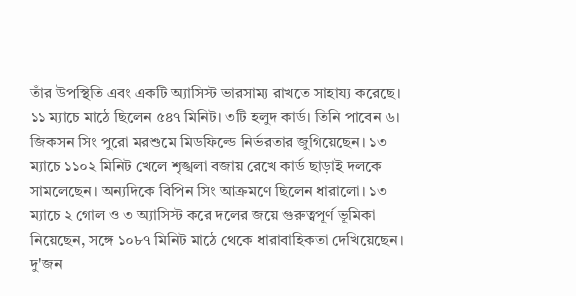তাঁর উপস্থিতি এবং একটি অ্যাসিস্ট ভারসাম্য রাখতে সাহায্য করেছে। ১১ ম্যাচে মাঠে ছিলেন ৫৪৭ মিনিট। ৩টি হলুদ কার্ড। তিনি পাবেন ৬।
জিকসন সিং পুরো মরশুমে মিডফিল্ডে নির্ভরতার জুগিয়েছেন। ১৩ ম্যাচে ১১০২ মিনিট খেলে শৃঙ্খলা বজায় রেখে কার্ড ছাড়াই দলকে সামলেছেন। অন্যদিকে বিপিন সিং আক্রমণে ছিলেন ধারালো। ১৩ ম্যাচে ২ গোল ও ৩ অ্যাসিস্ট করে দলের জয়ে গুরুত্বপূর্ণ ভূমিকা নিয়েছেন, সঙ্গে ১০৮৭ মিনিট মাঠে থেকে ধারাবাহিকতা দেখিয়েছেন। দু'জন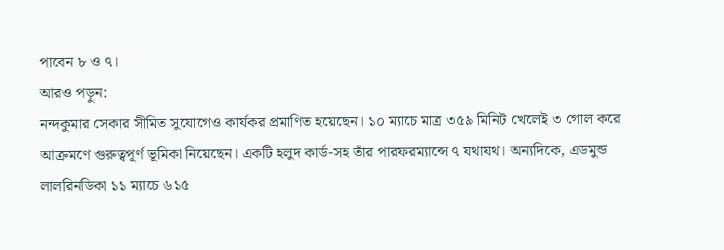পাবেন ৮ ও ৭।
আরও পড়ুন:
নন্দকুমার সেকার সীমিত সুযোগেও কার্যকর প্রমাণিত হয়েছেন। ১০ ম্যাচে মাত্র ৩৫৯ মিনিট খেলেই ৩ গোল করে আক্রমণে গুরুত্বপূর্ণ ভূমিকা নিয়েছেন। একটি হলুদ কার্ড-সহ তাঁর পারফরম্যান্সে ৭ যথাযথ। অন্যদিকে, এডমুন্ড লালরিনডিকা ১১ ম্যাচে ৬১৫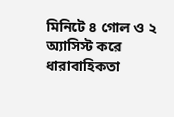মিনিটে ৪ গোল ও ২ অ্যাসিস্ট করে ধারাবাহিকতা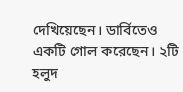দেখিয়েছেন। ডার্বিতেও একটি গোল করেছেন। ২টি হলুদ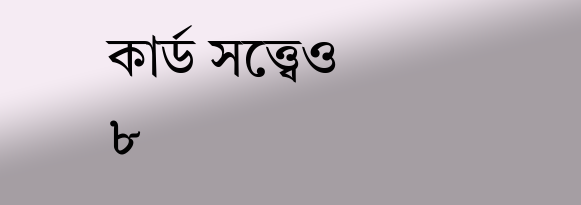কার্ড সত্ত্বেও ৮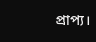প্রাপ্য।